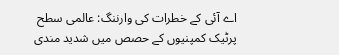اے آئی کے خطرات کی وارننگ: عالمی سطح پرٹیک کمپنیوں کے حصص میں شدید مندی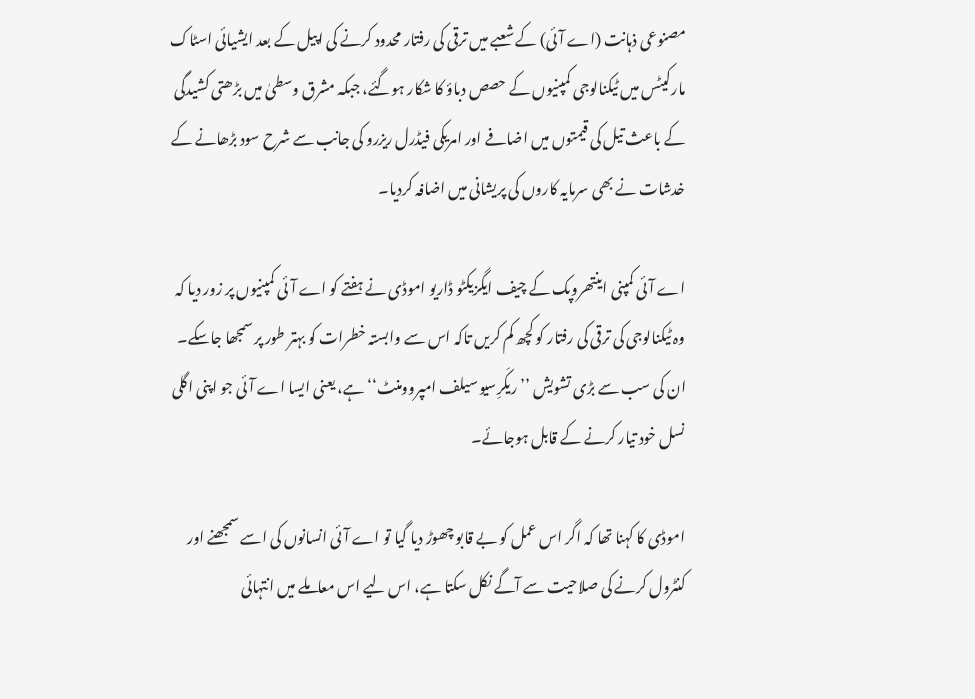مصنوعی ذہانت (اے آئی) کے شعبے میں ترقی کی رفتار محدود کرنے کی اپیل کے بعد ایشیائی اسٹاک مارکیٹس میں ٹیکنالوجی کمپنیوں کے حصص دباؤ کا شکار ہوگئے، جبکہ مشرق وسطیٰ میں بڑھتی کشیدگی کے باعث تیل کی قیمتوں میں اضافے اور امریکی فیڈرل ریزرو کی جانب سے شرح سود بڑھانے کے خدشات نے بھی سرمایہ کاروں کی پریشانی میں اضافہ کردیا۔

اے آئی کمپنی اینتھروپک کے چیف ایگزیکٹو ڈاریو اموڈی نے ہفتے کو اے آئی کمپنیوں پر زور دیا کہ وہ ٹیکنالوجی کی ترقی کی رفتار کو کچھ کم کریں تاکہ اس سے وابستہ خطرات کو بہتر طور پر سمجھا جاسکے۔ ان کی سب سے بڑی تشویش ’’ریکَرِسیو سیلف امپروومنٹ‘‘ ہے، یعنی ایسا اے آئی جو اپنی اگلی نسل خود تیار کرنے کے قابل ہوجائے۔

اموڈی کا کہنا تھا کہ اگر اس عمل کو بے قابو چھوڑ دیا گیا تو اے آئی انسانوں کی اسے سمجھنے اور کنٹرول کرنے کی صلاحیت سے آگے نکل سکتا ہے، اس لیے اس معاملے میں انتہائی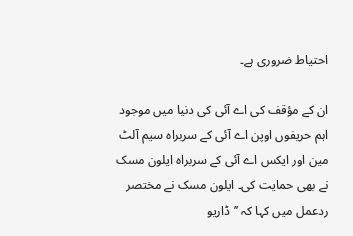احتیاط ضروری ہے۔

ان کے مؤقف کی اے آئی کی دنیا میں موجود اہم حریفوں اوپن اے آئی کے سربراہ سیم آلٹ مین اور ایکس اے آئی کے سربراہ ایلون مسک نے بھی حمایت کی۔ ایلون مسک نے مختصر ردعمل میں کہا کہ ’’ڈاریو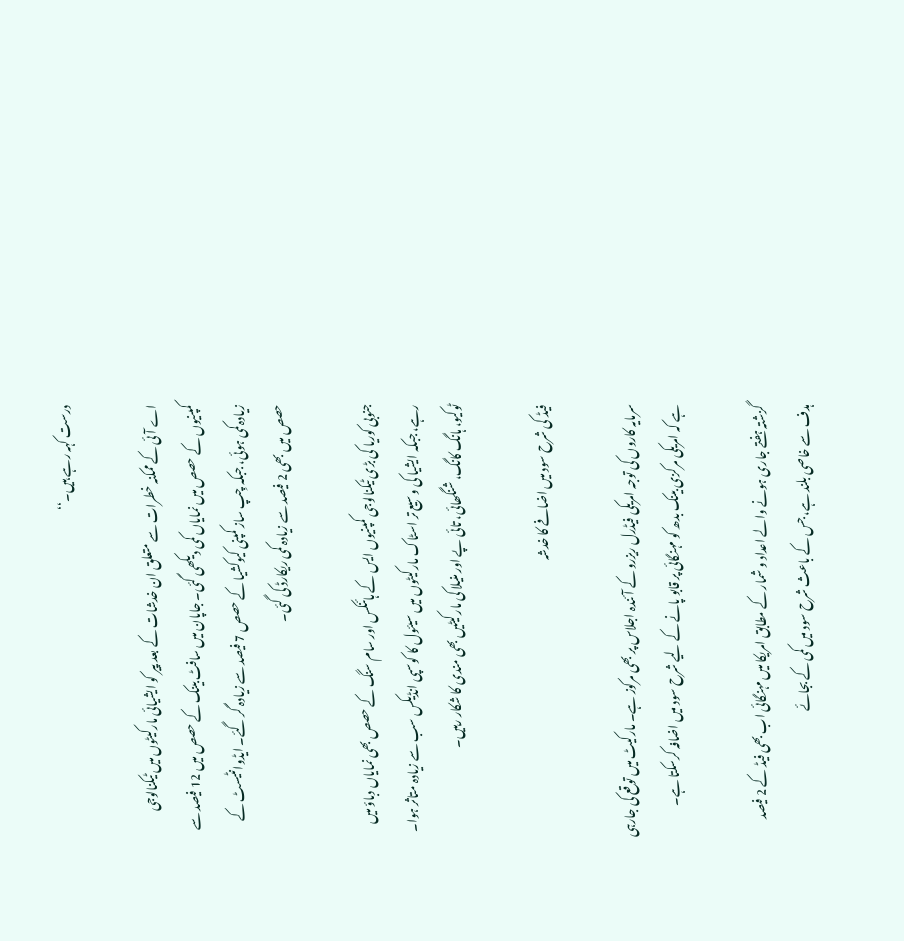درست کہہ رہے ہیں۔‘‘

اے آئی کے ممکنہ خطرات سے متعلق ان خدشات کے بعد پیر کو ایشیائی مارکیٹوں میں ٹیکنالوجی کمپنیوں کے حصص میں نمایاں کمی دیکھی گئی۔ جاپان میں سافٹ بینک کے حصص میں 12 فیصد سے زیادہ کمی ہوئی، جبکہ چِپ ساز کمپنی کیوکشیا کے حصص 7 فیصد سے زیادہ گر گئے۔ ایڈوانٹیسٹ کے حصص میں بھی 2 فیصد سے زیادہ کمی ریکارڈ کی گئی۔

جنوبی کوریا کی بڑی ٹیکنالوجی کمپنیوں ایس کے ہائنکس اور سام سنگ کے حصص بھی نمایاں دباؤ میں رہے، جبکہ ایشیا کی وسیع تر اسٹاک مارکیٹوں میں سیئول کا کوسپی انڈیکس سب سے زیادہ متاثر ہوا۔ ٹوکیو، ہانگ کانگ، شنگھائی، تائی پے اور منیلا کی مارکیٹیں بھی مندی کا شکار رہیں۔

فیڈ کی شرح سود میں اضافے کا خدشہ

سرمایہ کاروں کی توجہ امریکی فیڈرل ریزرو کے آئندہ اجلاس پر بھی مرکوز ہے۔ مارکیٹ میں توقع کی جارہی ہے کہ امریکی مرکزی بینک بدھ کو مہنگائی پر قابو پانے کے لیے شرح سود میں اضافہ کرسکتا ہے۔

گزشتہ ہفتے جاری ہونے والے اعداد و شمار کے مطابق امریکا میں مہنگائی اب بھی فیڈ کے 2 فیصد ہدف سے خاصی بلند ہے، جس کے باعث شرح سود میں کمی کے بجائے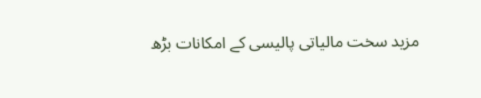مزید سخت مالیاتی پالیسی کے امکانات بڑھ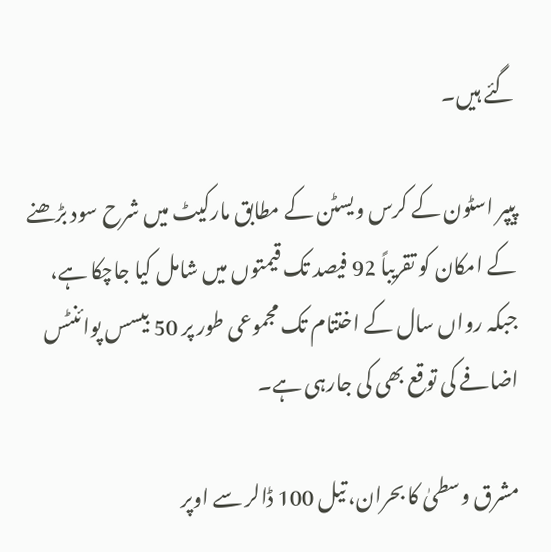گئے ہیں۔

پیپر اسٹون کے کرس ویسٹن کے مطابق مارکیٹ میں شرح سود بڑھنے کے امکان کو تقریباً 92 فیصد تک قیمتوں میں شامل کیا جاچکا ہے، جبکہ رواں سال کے اختتام تک مجموعی طور پر 50 بیسس پوائنٹس اضافے کی توقع بھی کی جارہی ہے۔

مشرق وسطیٰ کا بحران، تیل 100 ڈالر سے اوپر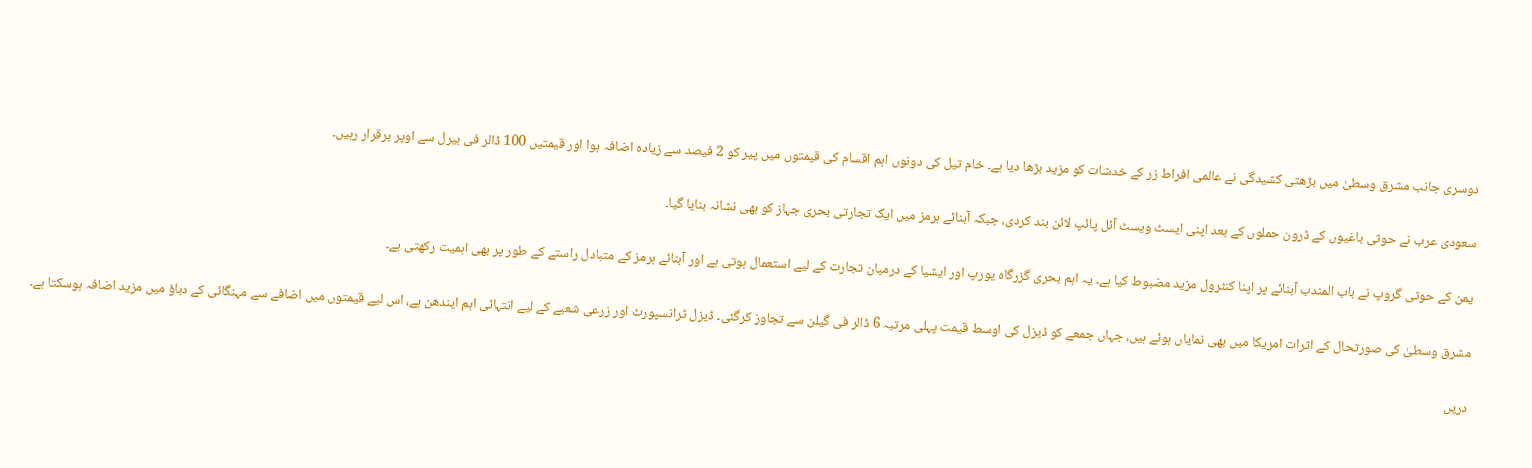دوسری جانب مشرق وسطیٰ میں بڑھتی کشیدگی نے عالمی افراط زر کے خدشات کو مزید بڑھا دیا ہے۔ خام تیل کی دونوں اہم اقسام کی قیمتوں میں پیر کو 2 فیصد سے زیادہ اضافہ ہوا اور قیمتیں 100 ڈالر فی بیرل سے اوپر برقرار رہیں۔

سعودی عرب نے حوثی باغیوں کے ڈرون حملوں کے بعد اپنی ایسٹ ویسٹ آئل پائپ لائن بند کردی، جبکہ آبنائے ہرمز میں ایک تجارتی بحری جہاز کو بھی نشانہ بنایا گیا۔

یمن کے حوثی گروپ نے باب المندب آبنائے پر اپنا کنٹرول مزید مضبوط کیا ہے۔ یہ اہم بحری گزرگاہ یورپ اور ایشیا کے درمیان تجارت کے لیے استعمال ہوتی ہے اور آبنائے ہرمز کے متبادل راستے کے طور پر بھی اہمیت رکھتی ہے۔

مشرق وسطیٰ کی صورتحال کے اثرات امریکا میں بھی نمایاں ہوئے ہیں، جہاں جمعے کو ڈیزل کی اوسط قیمت پہلی مرتبہ 6 ڈالر فی گیلن سے تجاوز کرگئی۔ ڈیزل ٹرانسپورٹ اور زرعی شعبے کے لیے انتہائی اہم ایندھن ہے، اس لیے قیمتوں میں اضافے سے مہنگائی کے دباؤ میں مزید اضافہ ہوسکتا ہے۔

دریں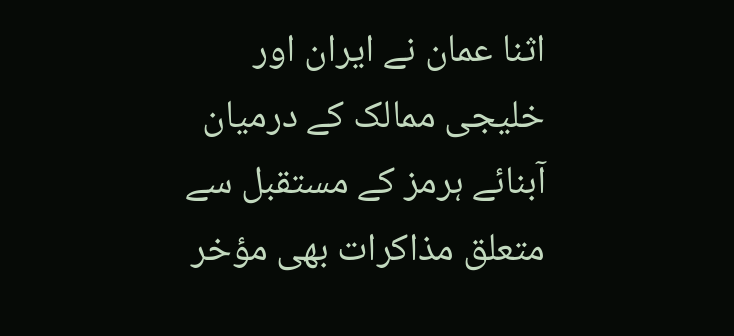اثنا عمان نے ایران اور خلیجی ممالک کے درمیان آبنائے ہرمز کے مستقبل سے متعلق مذاکرات بھی مؤخر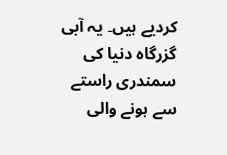کردیے ہیں۔ یہ آبی گزرگاہ دنیا کی سمندری راستے سے ہونے والی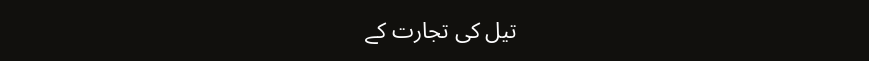تیل کی تجارت کے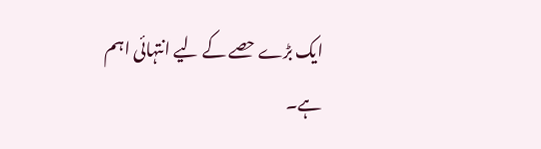ایک بڑے حصے کے لیے انتہائی اہم ہے۔